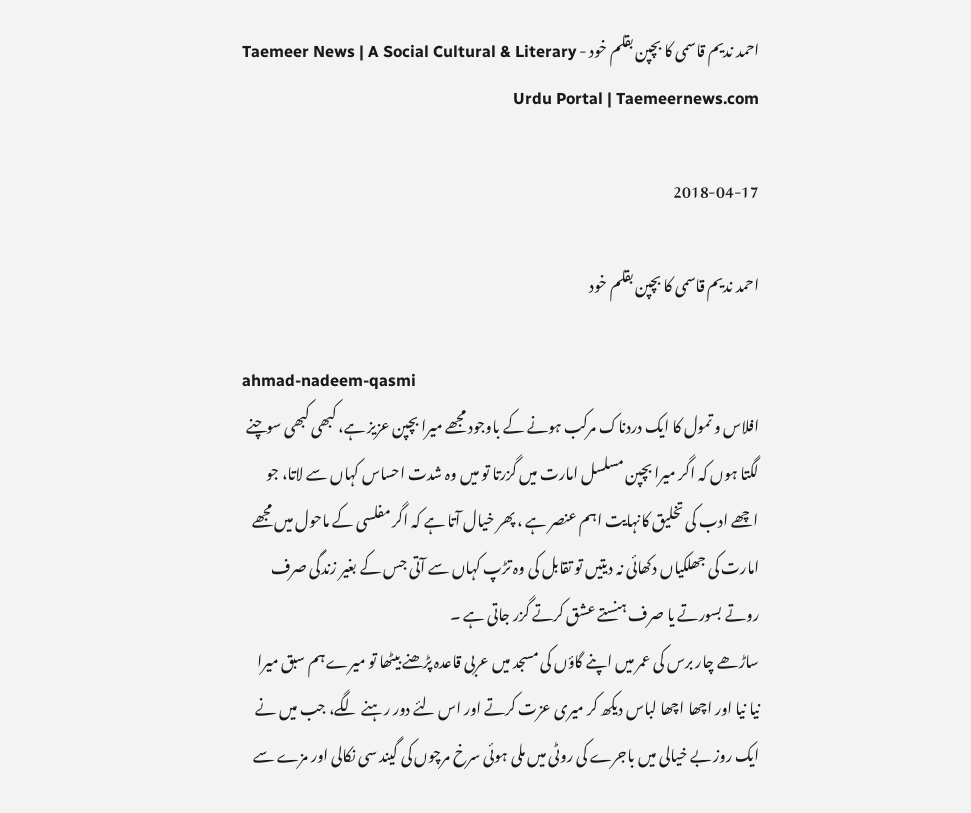احمد ندیم قاسمی کا بچپن بقلم خود - Taemeer News | A Social Cultural & Literary Urdu Portal | Taemeernews.com

2018-04-17

احمد ندیم قاسمی کا بچپن بقلم خود

ahmad-nadeem-qasmi
افلاس و تمول کا ایک دردناک مرکب ہونے کے باوجود مجھے میرا بچپن عزیز ہے، کبھی کبھی سوچنے لگتا ہوں کہ اگر میرا بچپن مسلسل امارت میں گزرتا تو میں وہ شدت احساس کہاں سے لاتا، جو اچھے ادب کی تخلیق کانہایت اہم عنصر ہے ، پھر خیال آتا ہے کہ اگر مفلسی کے ماحول میں مجھے امارت کی جھلکیاں دکھائی نہ دیتیں تو تقابل کی وہ تڑپ کہاں سے آتی جس کے بغیر زندگی صرف روتے بسورتے یا صرف ہنستے عشق کرتے گزر جاتی ہے ۔
ساڑھے چار برس کی عمر میں اپنے گاؤں کی مسجد میں عربی قاعدہ پڑھنے بیٹھا تو میرے ہم سبق میرا نیا نیا اور اچھا اچھا لباس دیکھ کر میری عزت کرتے اور اس لئے دور رہنے لگے، جب میں نے ایک روز بے خیالی میں باجرے کی روٹی میں ملی ہوئی سرخ مرچوں کی گیند سی نکالی اور مزے سے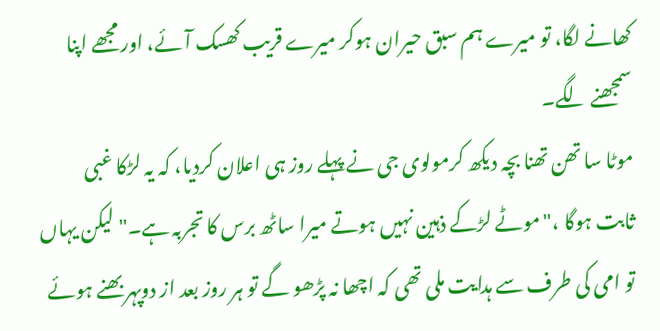کھانے لگا، تو میرے ہم سبق حیران ہوکر میرے قریب کھسک آئے، اور مجھے اپنا سمجھنے لگے۔
موٹا سا تھن تھنا بچہ دیکھ کرمولوی جی نے پہلے روز ہی اعلان کردیا، کہ یہ لڑکا غبی ثابت ہوگا ،"موٹے لڑکے ذہین نہیں ہوتے میرا ساٹھ برس کا تجربہ ہے۔" لیکن یہاں تو امی کی طرف سے ہدایت ملی تھی کہ اچھا نہ پڑھو گے تو ہر روز بعد از دوپہر بھنے ہوئے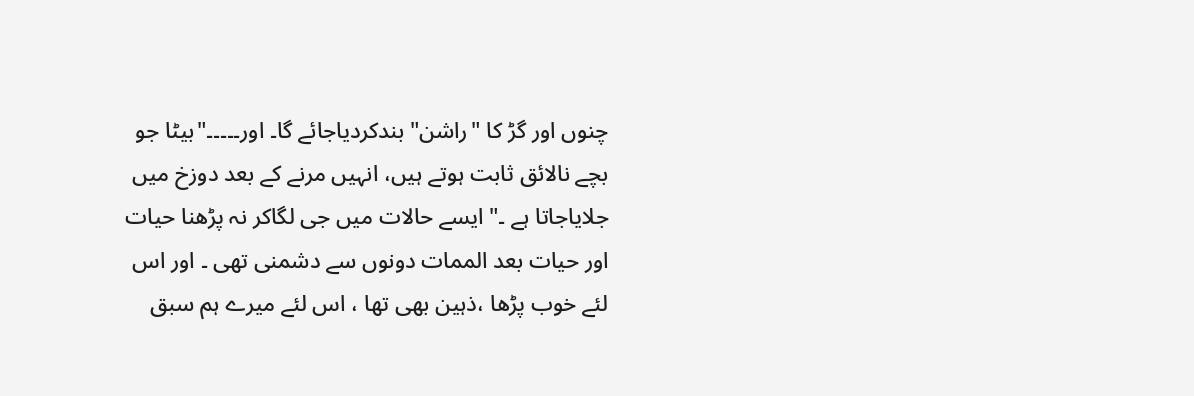چنوں اور گڑ کا "راشن" بندکردیاجائے گا۔ اور۔۔۔۔۔"بیٹا جو بچے نالائق ثابت ہوتے ہیں، انہیں مرنے کے بعد دوزخ میں جلایاجاتا ہے ۔" ایسے حالات میں جی لگاکر نہ پڑھنا حیات اور حیات بعد الممات دونوں سے دشمنی تھی ۔ اور اس لئے خوب پڑھا ،ذہین بھی تھا ، اس لئے میرے ہم سبق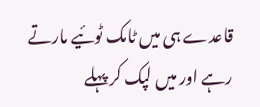قاعدے ہی میں ٹامک ٹوئیے مارتے رہے اور میں لپک کر پہلے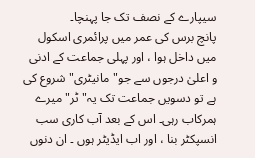سیپارے کے نصف تک جا پہنچا۔
پانچ برس کی عمر میں پرائمری اسکول میں داخل ہوا ، اور پہلی جماعت کے ادنی و اعلیٰ درجوں سے جو"مانیٹری" شروع کی ہے تو دسویں جماعت تک یہ"ٹر" میرے ہمرکاب رہی۔ اس کے بعد آب کاری سب انسپکٹر بنا ، اور اب ایڈیٹر ہوں ۔ ان دنوں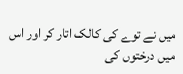میں نے توے کی کالک اتار کر اور اس میں درختوں کی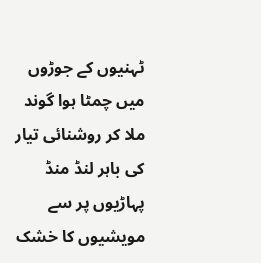ٹہنیوں کے جوڑوں میں چمٹا ہوا گوند ملا کر روشنائی تیار کی باہر لنڈ منڈ پہاڑیوں پر سے مویشیوں کا خشک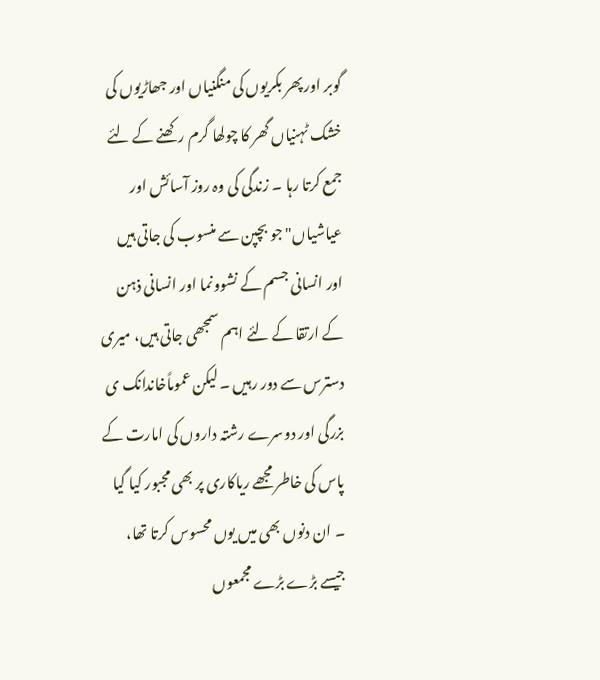گوبر اور پھر بکریوں کی منگنیاں اور جھاڑیوں کی خشک ٹہنیاں گھر کا چولھا گرم رکھنے کے لئے جمع کرتا رہا ۔ زندگی کی وہ روز آسائش اور عیاشیاں" جو بچپن سے منسوب کی جاتی ہیں اور انسانی جسم کے نشوونما اور انسانی ذہن کے ارتقا کے لئے اہم سمجھی جاتی ہیں، میری دسترس سے دور رہیں ۔ لیکن عموماًخاندانک ی بزرگی اور دوسرے رشتہ داروں کی امارت کے پاس کی خاطر مجھے ریاکاری پر بھی مجبور کیا گیا ۔ ان دنوں بھی میں یوں محسوس کرتا تھا، جیسے بڑے بڑے مجمعوں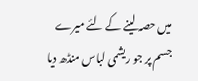میں حصہ لینے کے لئے میرے جسم پر جو ریشمی لباس منڈھ دیا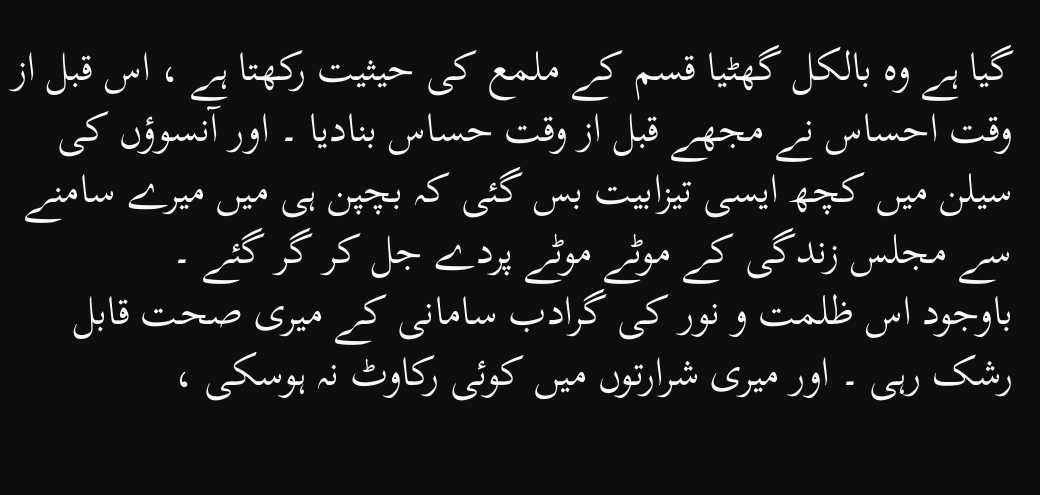گیا ہے وہ بالکل گھٹیا قسم کے ملمع کی حیثیت رکھتا ہے ، اس قبل از وقت احساس نے مجھے قبل از وقت حساس بنادیا ۔ اور آنسوؤں کی سیلن میں کچھ ایسی تیزابیت بس گئی کہ بچپن ہی میں میرے سامنے سے مجلس زندگی کے موٹے موٹے پردے جل کر گر گئے ۔
باوجود اس ظلمت و نور کی گرادب سامانی کے میری صحت قابل رشک رہی ۔ اور میری شرارتوں میں کوئی رکاوٹ نہ ہوسکی ،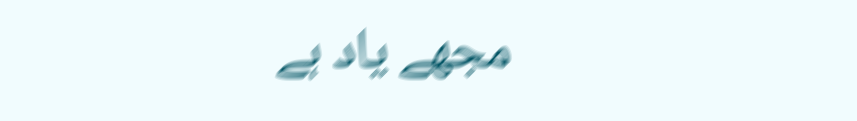مجھے یاد ہے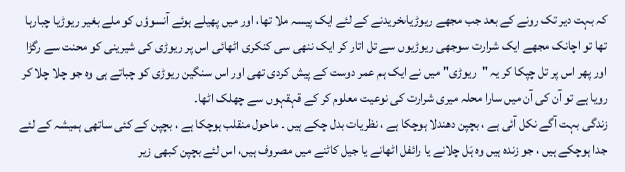کہ بہت دیر تک رونے کے بعد جب مجھے ریوڑیاںخریدنے کے لئے ایک پیسہ ملا تھا، اور میں پھیلے ہوئے آنسوؤں کو ملے بغیر ریوڑیا چبارہا تھا تو اچانک مجھے ایک شرارت سوجھی ریوڑیوں سے تل اتار کر ایک ننھی سی کنکری اٹھائی اس پر ریوڑی کی شیرینی کو محنت سے رگڑا اور پھر اس پر تل چپکا کر یہ "ریوڑی" میں نے ایک ہم عمر دوست کے پیش کردی تھی اور اس سنگین ریوڑی کو چباتے ہی وہ جو چلا چلا کر رویا ہے تو آن کی آن میں سارا محلہ میری شرارت کی نوعیت معلوم کر کے قہقہوں سے چھلک اٹھا۔
زندگی بہت آگے نکل آئی ہے ، بچپن دھندلا ہوچکا ہے ، نظریات بدل چکے ہیں ۔ ماحول منقلب ہوچکا ہے ، بچپن کے کئی ساتھی ہمیشہ کے لئے جدا ہوچکے ہیں ، جو زندہ ہیں وہ ہَل چلانے یا رائفل اٹھانے یا جیل کاٹنے میں مصروف ہیں، اس لئے بچپن کبھی زیر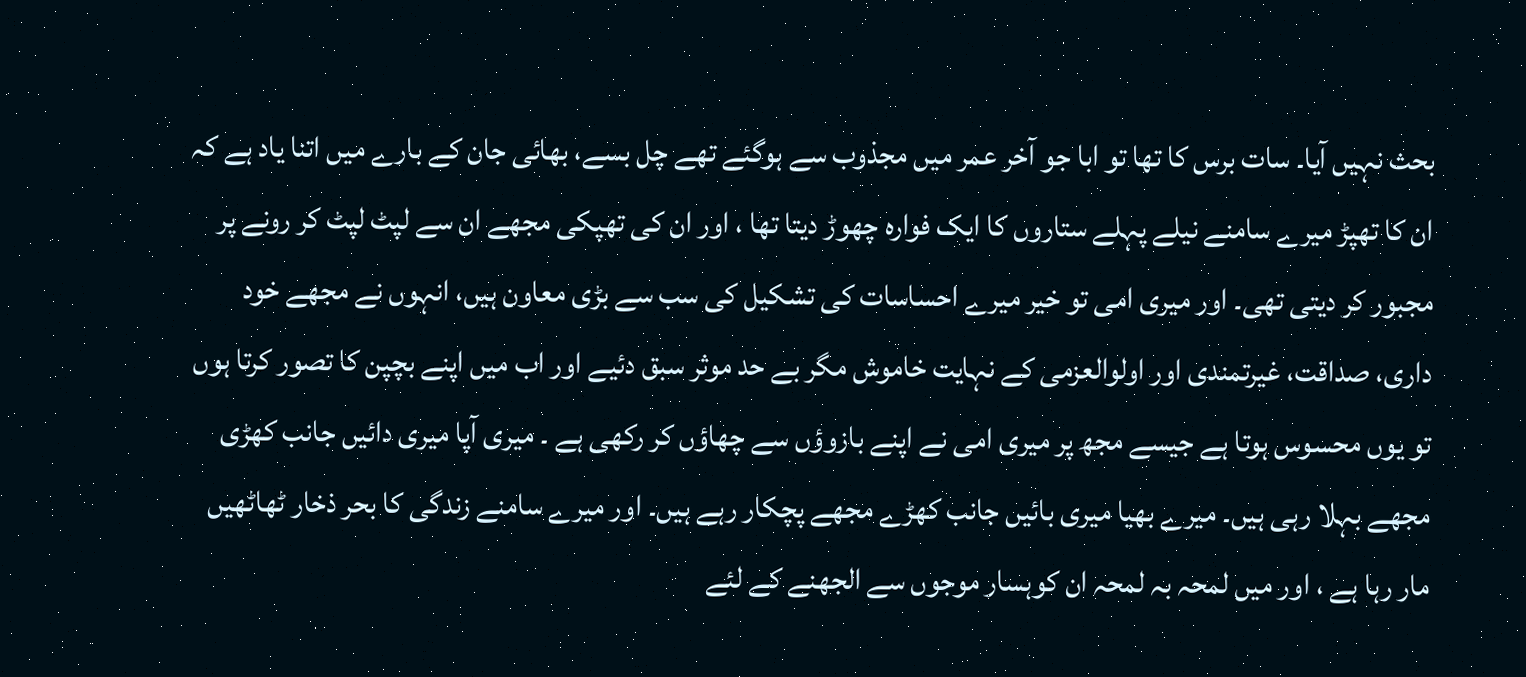بحث نہیں آیا۔ سات برس کا تھا تو ابا جو آخر عمر میں مجذوب سے ہوگئے تھے چل بسے، بھائی جان کے بارے میں اتنا یاد ہے کہ ان کا تھپڑ میرے سامنے نیلے پہلے ستاروں کا ایک فوارہ چھوڑ دیتا تھا ، اور ان کی تھپکی مجھے ان سے لپٹ لپٹ کر رونے پر مجبور کر دیتی تھی۔ اور میری امی تو خیر میرے احساسات کی تشکیل کی سب سے بڑی معاون ہیں، انہوں نے مجھے خود داری، صداقت، غیرتمندی اور اولوالعزمی کے نہایت خاموش مگر بے حد موثر سبق دئیے اور اب میں اپنے بچپن کا تصور کرتا ہوں تو یوں محسوس ہوتا ہے جیسے مجھ پر میری امی نے اپنے بازوؤں سے چھاؤں کر رکھی ہے ۔ میری آپا میری دائیں جانب کھڑی مجھے بہلا رہی ہیں۔ میرے بھیا میری بائیں جانب کھڑے مجھے پچکار رہے ہیں۔ اور میرے سامنے زندگی کا بحر ذخار ٹھاٹھیں مار رہا ہے ، اور میں لمحہ بہ لمحہ ان کوہسار موجوں سے الجھنے کے لئے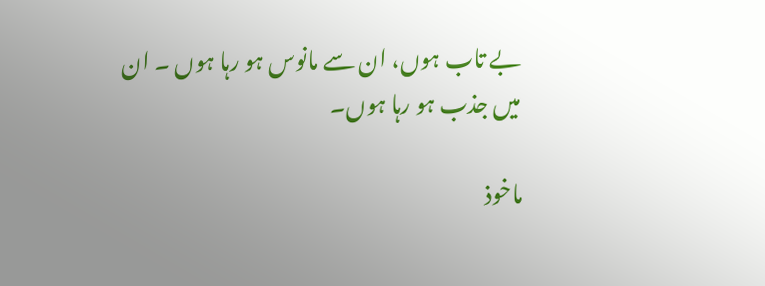بے تاب ہوں، ان سے مانوس ہو رہا ہوں ۔ ان میں جذب ہو رہا ہوں۔

ماخوذ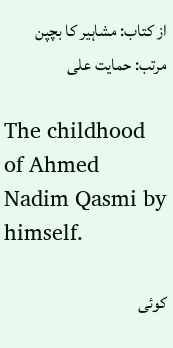از کتاب: مشاہیر کا بچپن
مرتب: حمایت علی

The childhood of Ahmed Nadim Qasmi by himself.

کوئی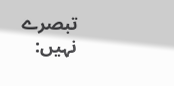تبصرے نہیں: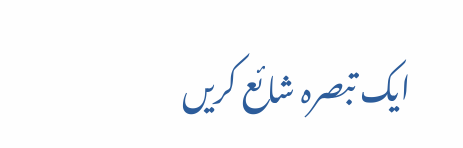ایک تبصرہ شائع کریں